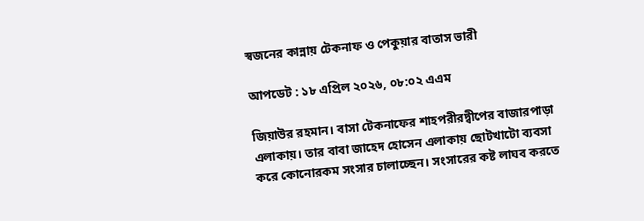স্বজনের কান্নায় টেকনাফ ও পেকুয়ার বাতাস ভারী

আপডেট : ১৮ এপ্রিল ২০২৬, ০৮:০২ এএম

জিয়াউর রহমান। বাসা টেকনাফের শাহপরীরদ্বীপের বাজারপাড়া এলাকায়। তার বাবা জাহেদ হোসেন এলাকায় ছোটখাটো ব্যবসা করে কোনোরকম সংসার চালাচ্ছেন। সংসারের কষ্ট লাঘব করতে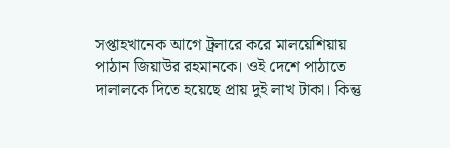সপ্তাহখানেক আগে ট্রলারে করে মালয়েশিয়ায় পাঠান জিয়াউর রহমানকে। ওই দেশে পাঠাতে দালালকে দিতে হয়েছে প্রায় দুই লাখ টাকা। কিন্তু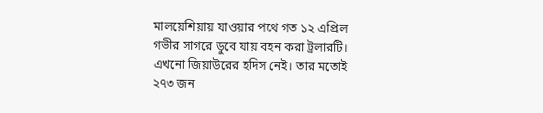মালয়েশিয়ায় যাওয়ার পথে গত ১২ এপ্রিল গভীর সাগরে ডুবে যায় বহন করা ট্রলারটি। এখনো জিয়াউরের হদিস নেই। তার মতোই ২৭৩ জন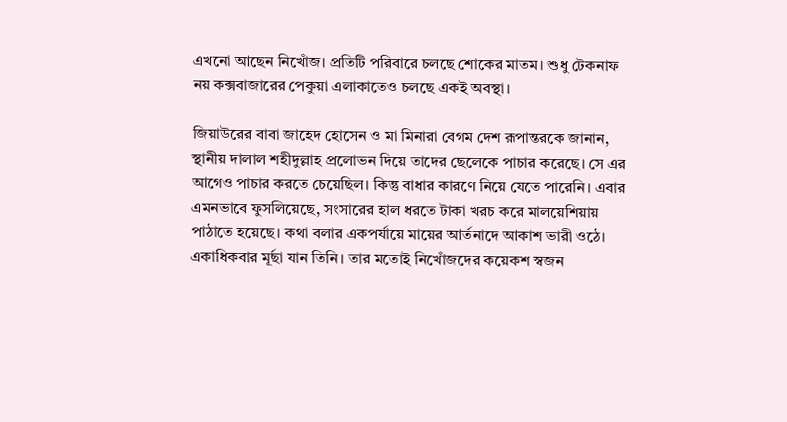এখনো আছেন নিখোঁজ। প্রতিটি পরিবারে চলছে শোকের মাতম। শুধু টেকনাফ নয় কক্সবাজারের পেকুয়া এলাকাতেও চলছে একই অবস্থা।

জিয়াউরের বাবা জাহেদ হোসেন ও মা মিনারা বেগম দেশ রূপান্তরকে জানান, স্থানীয় দালাল শহীদুল্লাহ প্রলোভন দিয়ে তাদের ছেলেকে পাচার করেছে। সে এর আগেও পাচার করতে চেয়েছিল। কিন্তু বাধার কারণে নিয়ে যেতে পারেনি। এবার এমনভাবে ফুসলিয়েছে, সংসারের হাল ধরতে টাকা খরচ করে মালয়েশিয়ায় পাঠাতে হয়েছে। কথা বলার একপর্যায়ে মায়ের আর্তনাদে আকাশ ভারী ওঠে। একাধিকবার মূর্ছা যান তিনি। তার মতোই নিখোঁজদের কয়েকশ স্বজন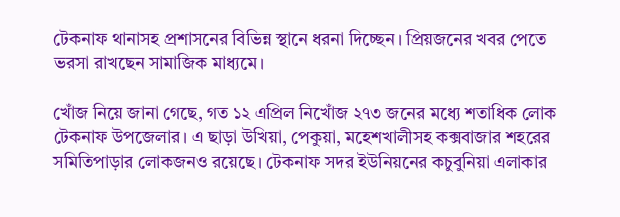টেকনাফ থানাসহ প্রশাসনের বিভিন্ন স্থানে ধরনা দিচ্ছেন। প্রিয়জনের খবর পেতে ভরসা রাখছেন সামাজিক মাধ্যমে।

খোঁজ নিয়ে জানা গেছে, গত ১২ এপ্রিল নিখোঁজ ২৭৩ জনের মধ্যে শতাধিক লোক টেকনাফ উপজেলার। এ ছাড়া উখিয়া, পেকুয়া, মহেশখালীসহ কক্সবাজার শহরের সমিতিপাড়ার লোকজনও রয়েছে। টেকনাফ সদর ইউনিয়নের কচুবুনিয়া এলাকার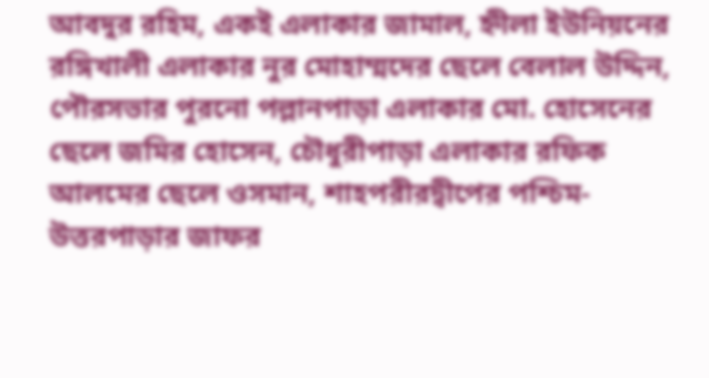আবদুর রহিম, একই এলাকার জামাল, হ্নীলা ইউনিয়নের রঙ্গিখালী এলাকার নুর মোহাম্মদের ছেলে বেলাল উদ্দিন, পৌরসভার পুরনো পল্লানপাড়া এলাকার মো. হোসেনের ছেলে জমির হোসেন, চৌধুরীপাড়া এলাকার রফিক আলমের ছেলে ওসমান, শাহপরীরদ্বীপের পশ্চিম-উত্তরপাড়ার জাফর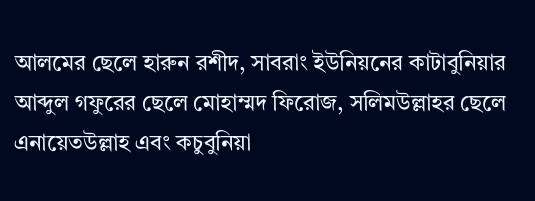আলমের ছেলে হারুন রশীদ, সাবরাং ইউনিয়নের কাটাবুনিয়ার আব্দুল গফুরের ছেলে মোহাম্মদ ফিরোজ, সলিমউল্লাহর ছেলে এনায়েতউল্লাহ এবং কচুবুনিয়া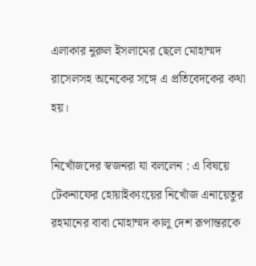এলাকার নুরুল ইসলামের ছেলে মোহাম্মদ রাসেলসহ অনেকের সঙ্গে এ প্রতিবেদকের কথা হয়।

নিখোঁজদের স্বজনরা যা বললেন : এ বিষয়ে টেকনাফের হোয়াইক্যংয়ের নিখোঁজ এনায়েতুর রহমানের বাবা মোহাম্মদ কালু দেশ রূপান্তরকে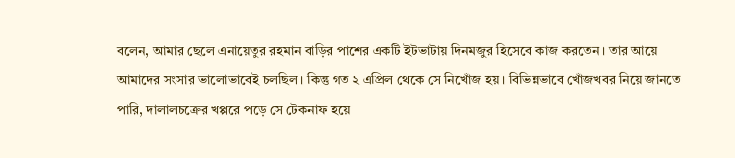বলেন, আমার ছেলে এনায়েতুর রহমান বাড়ির পাশের একটি ইটভাটায় দিনমজুর হিসেবে কাজ করতেন। তার আয়ে আমাদের সংসার ভালোভাবেই চলছিল। কিন্তু গত ২ এপ্রিল থেকে সে নিখোঁজ হয়। বিভিন্নভাবে খোঁজখবর নিয়ে জানতে পারি, দালালচক্রের খপ্পরে পড়ে সে টেকনাফ হয়ে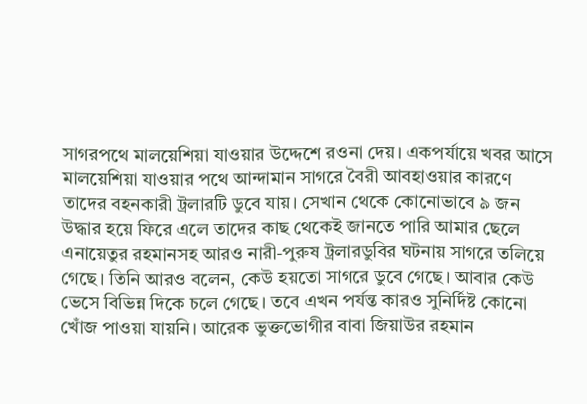সাগরপথে মালয়েশিয়া যাওয়ার উদ্দেশে রওনা দেয়। একপর্যায়ে খবর আসে মালয়েশিয়া যাওয়ার পথে আন্দামান সাগরে বৈরী আবহাওয়ার কারণে তাদের বহনকারী ট্রলারটি ডুবে যায়। সেখান থেকে কোনোভাবে ৯ জন উদ্ধার হয়ে ফিরে এলে তাদের কাছ থেকেই জানতে পারি আমার ছেলে এনায়েতুর রহমানসহ আরও নারী-পুরুষ ট্রলারডুবির ঘটনায় সাগরে তলিয়ে গেছে। তিনি আরও বলেন, কেউ হয়তো সাগরে ডুবে গেছে। আবার কেউ ভেসে বিভিন্ন দিকে চলে গেছে। তবে এখন পর্যন্ত কারও সুনির্দিষ্ট কোনো খোঁজ পাওয়া যায়নি। আরেক ভুক্তভোগীর বাবা জিয়াউর রহমান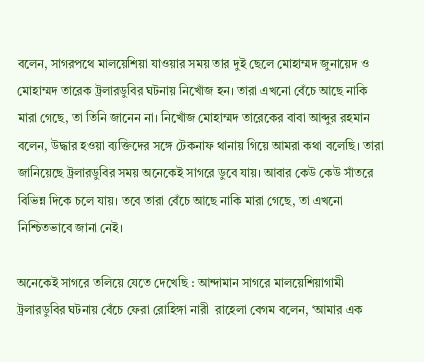বলেন, সাগরপথে মালয়েশিয়া যাওয়ার সময় তার দুই ছেলে মোহাম্মদ জুনায়েদ ও মোহাম্মদ তারেক ট্রলারডুবির ঘটনায় নিখোঁজ হন। তারা এখনো বেঁচে আছে নাকি মারা গেছে, তা তিনি জানেন না। নিখোঁজ মোহাম্মদ তারেকের বাবা আব্দুর রহমান বলেন, উদ্ধার হওয়া ব্যক্তিদের সঙ্গে টেকনাফ থানায় গিয়ে আমরা কথা বলেছি। তারা জানিয়েছে ট্রলারডুবির সময় অনেকেই সাগরে ডুবে যায়। আবার কেউ কেউ সাঁতরে বিভিন্ন দিকে চলে যায়। তবে তারা বেঁচে আছে নাকি মারা গেছে, তা এখনো নিশ্চিতভাবে জানা নেই।

অনেকেই সাগরে তলিয়ে যেতে দেখেছি : আন্দামান সাগরে মালয়েশিয়াগামী ট্রলারডুবির ঘটনায় বেঁচে ফেরা রোহিঙ্গা নারী  রাহেলা বেগম বলেন, ‘আমার এক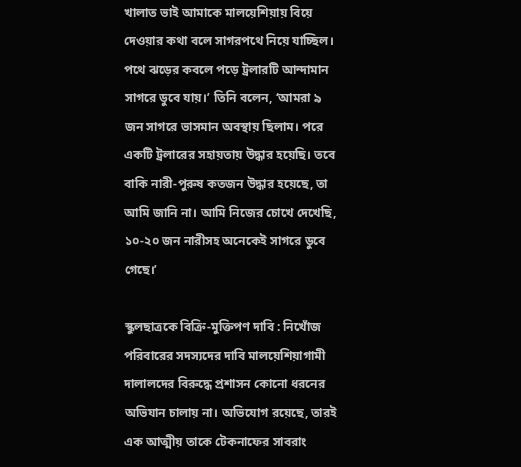খালাত ভাই আমাকে মালয়েশিয়ায় বিয়ে দেওয়ার কথা বলে সাগরপথে নিয়ে যাচ্ছিল। পথে ঝড়ের কবলে পড়ে ট্রলারটি আন্দামান সাগরে ডুবে যায়।’ তিনি বলেন, ‘আমরা ৯ জন সাগরে ভাসমান অবস্থায় ছিলাম। পরে একটি ট্রলারের সহায়তায় উদ্ধার হয়েছি। তবে বাকি নারী-পুরুষ কতজন উদ্ধার হয়েছে, তা আমি জানি না। আমি নিজের চোখে দেখেছি, ১০-২০ জন নারীসহ অনেকেই সাগরে ডুবে গেছে।’

স্কুলছাত্রকে বিক্রি-মুক্তিপণ দাবি : নিখোঁজ পরিবারের সদস্যদের দাবি মালয়েশিয়াগামী দালালদের বিরুদ্ধে প্রশাসন কোনো ধরনের অভিযান চালায় না। অভিযোগ রয়েছে, তারই এক আত্মীয় তাকে টেকনাফের সাবরাং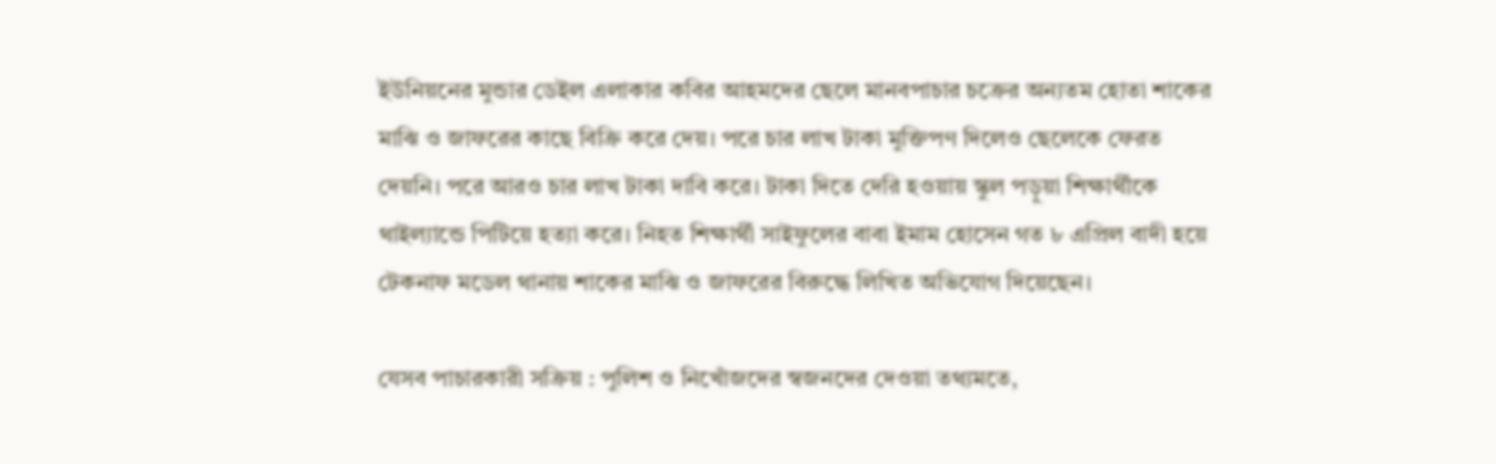ইউনিয়নের মুন্ডার ডেইল এলাকার কবির আহমদের ছেলে মানবপাচার চক্রের অন্যতম হোতা শাকের মাঝি ও জাফরের কাছে বিক্রি করে দেয়। পরে চার লাখ টাকা মুক্তিপণ দিলেও ছেলেকে ফেরত দেয়নি। পরে আরও চার লাখ টাকা দাবি করে। টাকা দিতে দেরি হওয়ায় স্কুল পড়ুয়া শিক্ষার্থীকে থাইল্যান্ডে পিটিয়ে হত্যা করে। নিহত শিক্ষার্থী সাইফুলের বাবা ইমাম হোসেন গত ৮ এপ্রিল বাদী হয়ে টেকনাফ মডেল থানায় শাকের মাঝি ও জাফরের বিরুদ্ধে লিখিত অভিযোগ দিয়েছেন।

যেসব পাচারকারী সক্রিয় : পুলিশ ও নিখোঁজদের স্বজনদের দেওয়া তথ্যমতে,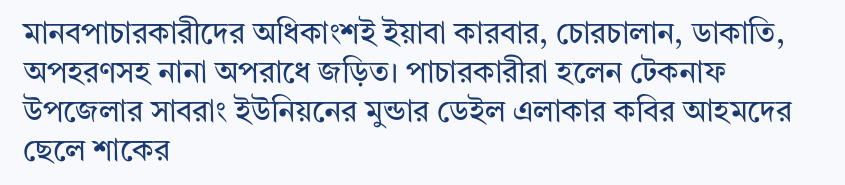মানবপাচারকারীদের অধিকাংশই ইয়াবা কারবার, চোরচালান, ডাকাতি, অপহরণসহ নানা অপরাধে জড়িত। পাচারকারীরা হলেন টেকনাফ উপজেলার সাবরাং ইউনিয়নের মুন্ডার ডেইল এলাকার কবির আহমদের ছেলে শাকের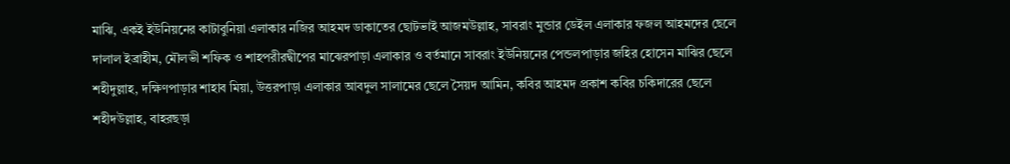মাঝি, একই ইউনিয়নের কাটাবুনিয়া এলাকার নজির আহমদ ডাকাতের ছোটভাই আজমউল্লাহ, সাবরাং মুন্ডার ডেইল এলাকার ফজল আহমদের ছেলে দালাল ইব্রাহীম, মৌলভী শফিক ও শাহপরীরদ্বীপের মাঝেরপাড়া এলাকার ও বর্তমানে সাবরাং ইউনিয়নের পেন্ডলপাড়ার জহির হোসেন মাঝির ছেলে শহীদুল্লাহ, দক্ষিণপাড়ার শাহাব মিয়া, উত্তরপাড়া এলাকার আবদুল সালামের ছেলে সৈয়দ আমিন, কবির আহমদ প্রকাশ কবির চকিদারের ছেলে শহীদউল্লাহ, বাহরছড়া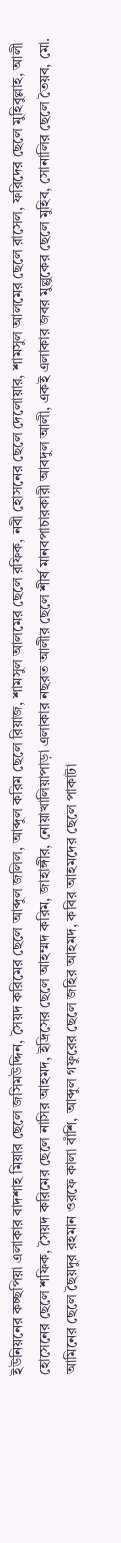ইউনিয়নের কচ্ছপিয়া এলাকার বাদশাহ মিয়ার ছেলে জসিমউদ্দিন, সৈয়দ করিমের ছেলে আব্দুল জলিল, আব্দুল করিম ছেলে রিয়াজ, শামসুল আলমের ছেলে রফিক, নবী হোসনের ছেলে দেলোয়ার, শামসুল আলমের ছেলে রাসেল, ফরিদের ছেলে মুহিবুল্লাহ, আলী হোসেনের ছেলে শফিক, সৈয়দ করিমের ছেলে নাসির আহমদ, ইদ্রিসের ছেলে আহম্মদ করিম, জাহাঙ্গীর, নোয়াখালিয়াপাড়া এলাকার নছরত আলীর ছেলে শীর্ষ মানবপাচারকারী আবদুল আলী, একই এলাকার জবর মুল্লুকের ছেলে মুহিব, সোনালির ছেলে তৈয়ব, মো. আমিনের ছেলে ছৈয়দুর রহমান ওরফে কালা বাঁশি, আব্দুল গফুরের ছেলে জহির আহমদ, কবির আহমদের ছেলে পাকাটা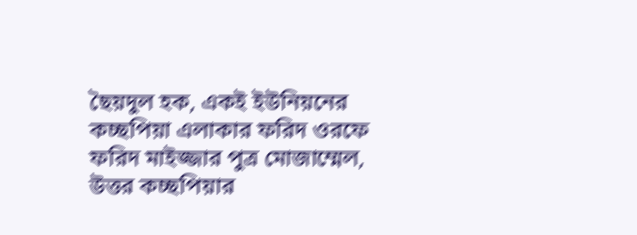ছৈয়দুল হক, একই ইউনিয়নের কচ্ছপিয়া এলাকার ফরিদ ওরফে ফরিদ মাইজ্জার পুত্র মোজাম্মেল, উত্তর কচ্ছপিয়ার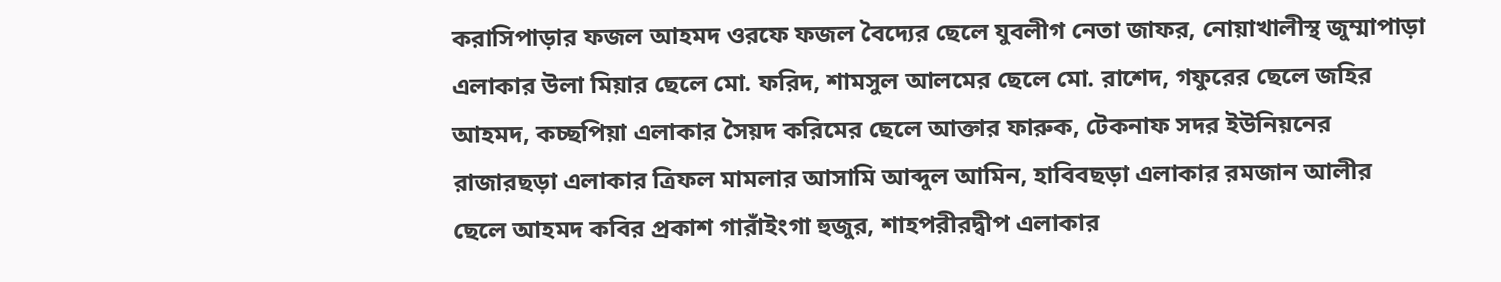করাসিপাড়ার ফজল আহমদ ওরফে ফজল বৈদ্যের ছেলে যুবলীগ নেতা জাফর, নোয়াখালীস্থ জুম্মাপাড়া এলাকার উলা মিয়ার ছেলে মো. ফরিদ, শামসুল আলমের ছেলে মো. রাশেদ, গফুরের ছেলে জহির আহমদ, কচ্ছপিয়া এলাকার সৈয়দ করিমের ছেলে আক্তার ফারুক, টেকনাফ সদর ইউনিয়নের রাজারছড়া এলাকার ত্রিফল মামলার আসামি আব্দুল আমিন, হাবিবছড়া এলাকার রমজান আলীর ছেলে আহমদ কবির প্রকাশ গারাঁইংগা হুজুর, শাহপরীরদ্বীপ এলাকার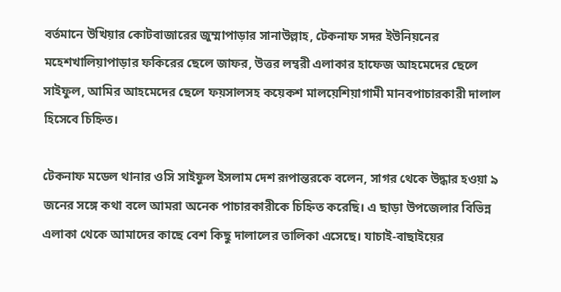বর্তমানে উখিয়ার কোটবাজারের জুম্মাপাড়ার সানাউল্লাহ, টেকনাফ সদর ইউনিয়নের মহেশখালিয়াপাড়ার ফকিরের ছেলে জাফর, উত্তর লম্বরী এলাকার হাফেজ আহমেদের ছেলে সাইফুল, আমির আহমেদের ছেলে ফয়সালসহ কয়েকশ মালয়েশিয়াগামী মানবপাচারকারী দালাল হিসেবে চিহ্নিত।

টেকনাফ মডেল থানার ওসি সাইফুল ইসলাম দেশ রূপান্তরকে বলেন, সাগর থেকে উদ্ধার হওয়া ৯ জনের সঙ্গে কথা বলে আমরা অনেক পাচারকারীকে চিহ্নিত করেছি। এ ছাড়া উপজেলার বিভিন্ন এলাকা থেকে আমাদের কাছে বেশ কিছু দালালের তালিকা এসেছে। যাচাই-বাছাইয়ের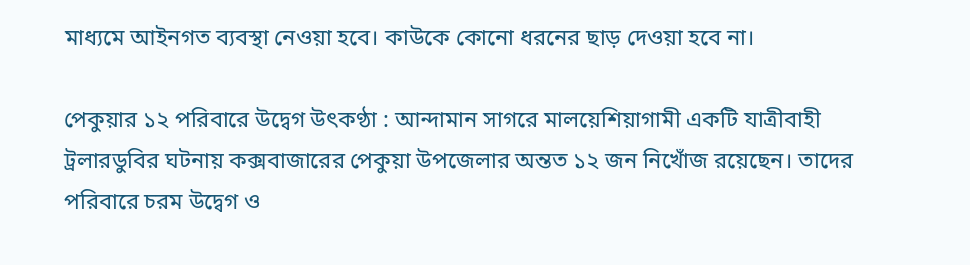মাধ্যমে আইনগত ব্যবস্থা নেওয়া হবে। কাউকে কোনো ধরনের ছাড় দেওয়া হবে না।

পেকুয়ার ১২ পরিবারে উদ্বেগ উৎকণ্ঠা : আন্দামান সাগরে মালয়েশিয়াগামী একটি যাত্রীবাহী ট্রলারডুবির ঘটনায় কক্সবাজারের পেকুয়া উপজেলার অন্তত ১২ জন নিখোঁজ রয়েছেন। তাদের পরিবারে চরম উদ্বেগ ও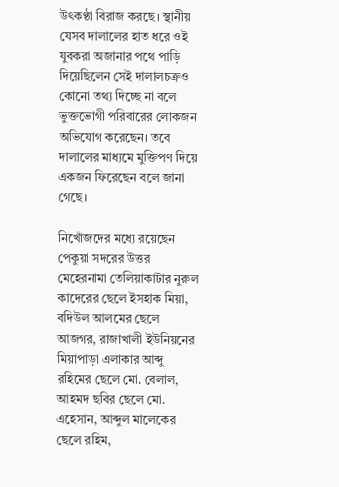উৎকণ্ঠা বিরাজ করছে। স্থানীয় যেসব দালালের হাত ধরে ওই যুবকরা অজানার পথে পাড়ি দিয়েছিলেন সেই দালালচক্রও কোনো তথ্য দিচ্ছে না বলে ভুক্তভোগী পরিবারের লোকজন অভিযোগ করেছেন। তবে দালালের মাধ্যমে মুক্তিপণ দিয়ে একজন ফিরেছেন বলে জানা গেছে।

নিখোঁজদের মধ্যে রয়েছেন পেকুয়া সদরের উত্তর মেহেরনামা তেলিয়াকাটার নুরুল কাদেরের ছেলে ইসহাক মিয়া, বদিউল আলমের ছেলে আজগর, রাজাখালী ইউনিয়নের মিয়াপাড়া এলাকার আব্দু রহিমের ছেলে মো. বেলাল, আহমদ ছবির ছেলে মো. এহেসান, আব্দুল মালেকের ছেলে রহিম,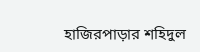হাজিরপাড়ার শহিদুল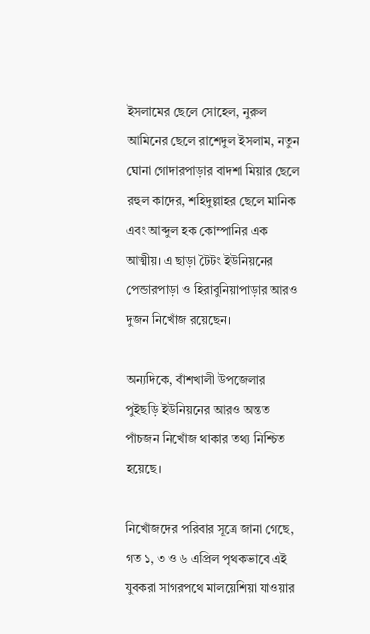ইসলামের ছেলে সোহেল, নুরুল আমিনের ছেলে রাশেদুল ইসলাম, নতুন ঘোনা গোদারপাড়ার বাদশা মিয়ার ছেলে রহুল কাদের, শহিদুল্লাহর ছেলে মানিক এবং আব্দুল হক কোম্পানির এক আত্মীয়। এ ছাড়া টৈটং ইউনিয়নের পেন্ডারপাড়া ও হিরাবুনিয়াপাড়ার আরও দুজন নিখোঁজ রয়েছেন।

অন্যদিকে, বাঁশখালী উপজেলার পুইছড়ি ইউনিয়নের আরও অন্তত পাঁচজন নিখোঁজ থাকার তথ্য নিশ্চিত হয়েছে।

নিখোঁজদের পরিবার সূত্রে জানা গেছে, গত ১, ৩ ও ৬ এপ্রিল পৃথকভাবে এই যুবকরা সাগরপথে মালয়েশিয়া যাওয়ার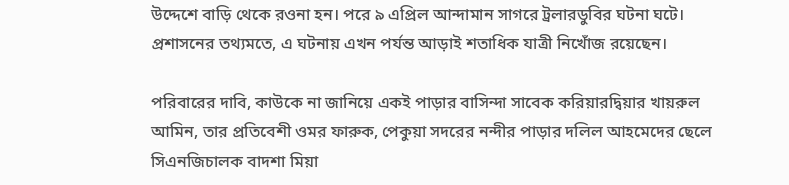উদ্দেশে বাড়ি থেকে রওনা হন। পরে ৯ এপ্রিল আন্দামান সাগরে ট্রলারডুবির ঘটনা ঘটে। প্রশাসনের তথ্যমতে, এ ঘটনায় এখন পর্যন্ত আড়াই শতাধিক যাত্রী নিখোঁজ রয়েছেন।

পরিবারের দাবি, কাউকে না জানিয়ে একই পাড়ার বাসিন্দা সাবেক করিয়ারদ্বিয়ার খায়রুল আমিন, তার প্রতিবেশী ওমর ফারুক, পেকুয়া সদরের নন্দীর পাড়ার দলিল আহমেদের ছেলে সিএনজিচালক বাদশা মিয়া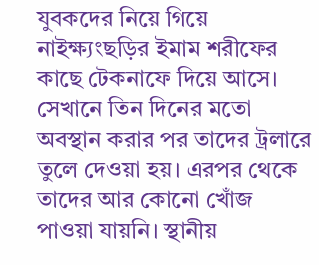যুবকদের নিয়ে গিয়ে নাইক্ষ্যংছড়ির ইমাম শরীফের কাছে টেকনাফে দিয়ে আসে। সেখানে তিন দিনের মতো অবস্থান করার পর তাদের ট্রলারে তুলে দেওয়া হয়। এরপর থেকে তাদের আর কোনো খোঁজ পাওয়া যায়নি। স্থানীয়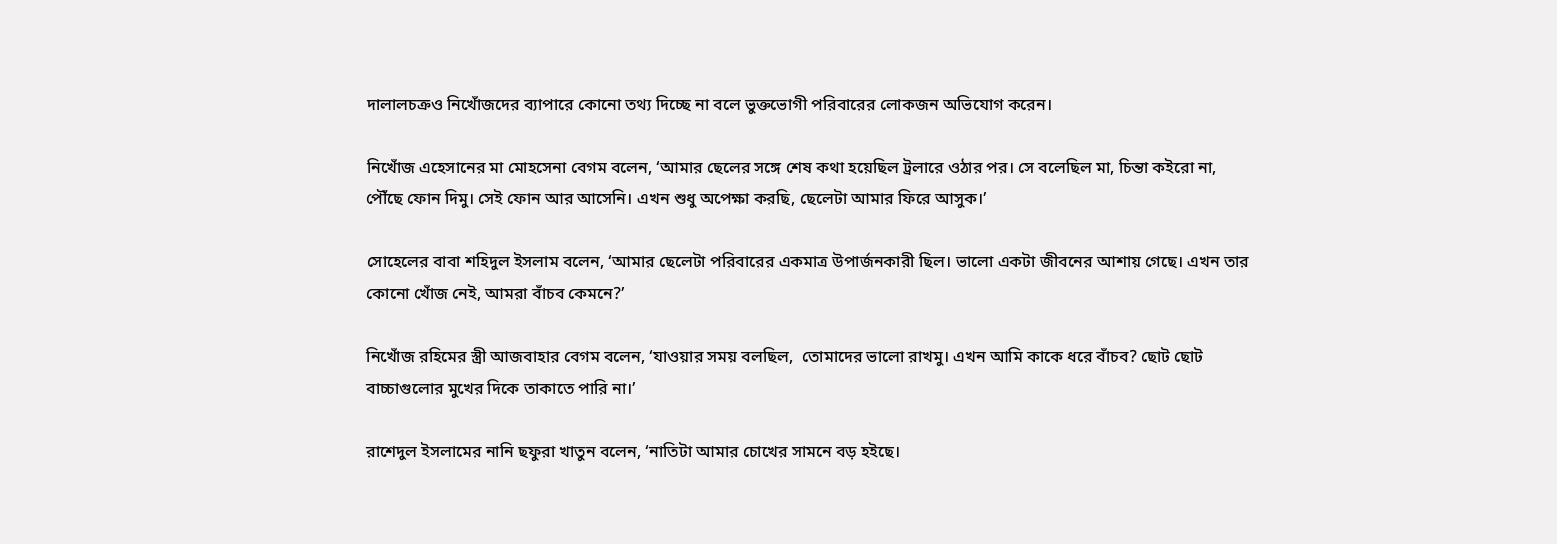দালালচক্রও নিখোঁজদের ব্যাপারে কোনো তথ্য দিচ্ছে না বলে ভুক্তভোগী পরিবারের লোকজন অভিযোগ করেন।

নিখোঁজ এহেসানের মা মোহসেনা বেগম বলেন, ‘আমার ছেলের সঙ্গে শেষ কথা হয়েছিল ট্রলারে ওঠার পর। সে বলেছিল মা, চিন্তা কইরো না, পৌঁছে ফোন দিমু। সেই ফোন আর আসেনি। এখন শুধু অপেক্ষা করছি, ছেলেটা আমার ফিরে আসুক।’

সোহেলের বাবা শহিদুল ইসলাম বলেন, ‘আমার ছেলেটা পরিবারের একমাত্র উপার্জনকারী ছিল। ভালো একটা জীবনের আশায় গেছে। এখন তার কোনো খোঁজ নেই, আমরা বাঁচব কেমনে?’

নিখোঁজ রহিমের স্ত্রী আজবাহার বেগম বলেন, ‘যাওয়ার সময় বলছিল,  তোমাদের ভালো রাখমু। এখন আমি কাকে ধরে বাঁচব? ছোট ছোট বাচ্চাগুলোর মুখের দিকে তাকাতে পারি না।’

রাশেদুল ইসলামের নানি ছফুরা খাতুন বলেন, ‘নাতিটা আমার চোখের সামনে বড় হইছে।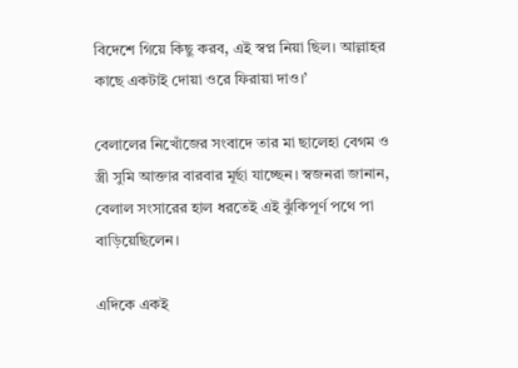বিদেশে গিয়ে কিছু করব, এই স্বপ্ন নিয়া ছিল। আল্লাহর কাছে একটাই দোয়া ওরে ফিরায়া দাও।’

বেলালের নিখোঁজের সংবাদে তার মা ছালেহা বেগম ও স্ত্রী সুমি আক্তার বারবার মূর্ছা যাচ্ছেন। স্বজনরা জানান, বেলাল সংসারের হাল ধরতেই এই ঝুঁকিপূর্ণ পথে পা বাড়িয়েছিলেন।

এদিকে একই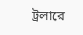ট্রলারে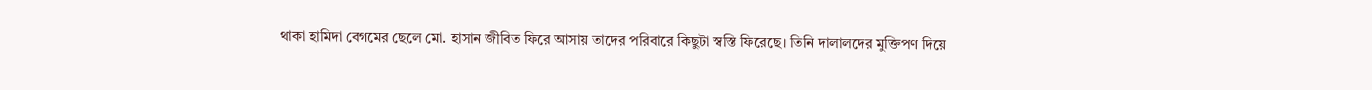থাকা হামিদা বেগমের ছেলে মো. হাসান জীবিত ফিরে আসায় তাদের পরিবারে কিছুটা স্বস্তি ফিরেছে। তিনি দালালদের মুক্তিপণ দিয়ে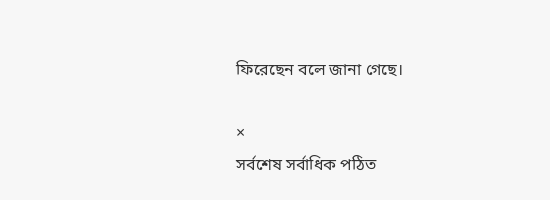ফিরেছেন বলে জানা গেছে।

×
সর্বশেষ সর্বাধিক পঠিত